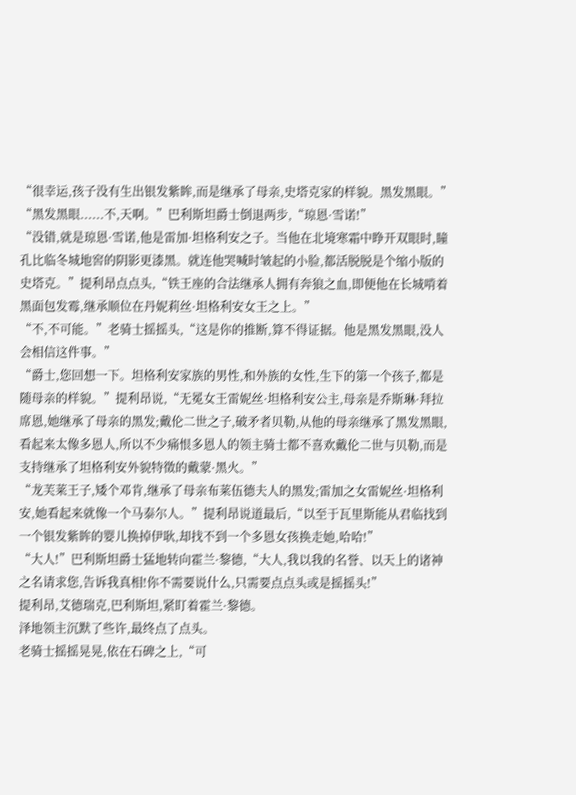“很幸运,孩子没有生出银发紫眸,而是继承了母亲,史塔克家的样貌。黑发黑眼。”
“黑发黑眼......不,天啊。”巴利斯坦爵士倒退两步,“琼恩·雪诺!”
“没错,就是琼恩·雪诺,他是雷加·坦格利安之子。当他在北境寒霜中睁开双眼时,瞳孔比临冬城地窖的阴影更漆黑。就连他哭喊时皱起的小脸,都活脱脱是个缩小版的史塔克。”提利昂点点头,“铁王座的合法继承人拥有奔狼之血,即便他在长城啃着黑面包发霉,继承顺位在丹妮莉丝·坦格利安女王之上。”
“不,不可能。”老骑士摇摇头,“这是你的推断,算不得证据。他是黑发黑眼,没人会相信这件事。”
“爵士,您回想一下。坦格利安家族的男性,和外族的女性,生下的第一个孩子,都是随母亲的样貌。”提利昂说,“无冕女王雷妮丝·坦格利安公主,母亲是乔斯琳·拜拉席恩,她继承了母亲的黑发;戴伦二世之子,破矛者贝勒,从他的母亲继承了黑发黑眼,看起来太像多恩人,所以不少痛恨多恩人的领主骑士都不喜欢戴伦二世与贝勒,而是支持继承了坦格利安外貌特徵的戴蒙·黑火。”
“龙芙莱王子,矮个邓肯,继承了母亲布莱伍德夫人的黑发;雷加之女雷妮丝·坦格利安,她看起来就像一个马泰尔人。”提利昂说道最后,“以至于瓦里斯能从君临找到一个银发紫眸的婴儿换掉伊耿,却找不到一个多恩女孩换走她,哈哈!”
“大人!”巴利斯坦爵士猛地转向霍兰·黎德,“大人,我以我的名誉、以天上的诸神之名请求您,告诉我真相!你不需要说什么,只需要点点头或是摇摇头!”
提利昂,艾德瑞克,巴利斯坦,紧盯着霍兰·黎德。
泽地领主沉默了些许,最终点了点头。
老骑士摇摇晃晃,依在石碑之上,“可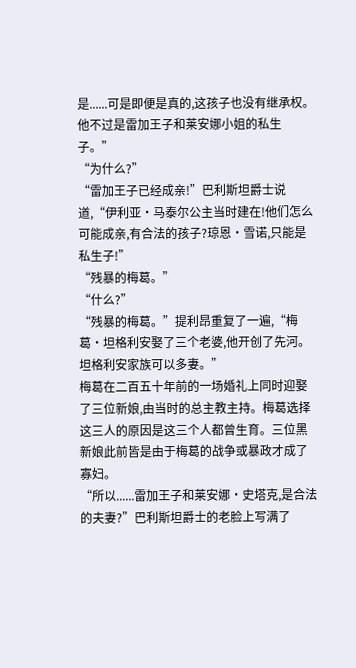是......可是即便是真的,这孩子也没有继承权。他不过是雷加王子和莱安娜小姐的私生子。”
“为什么?”
“雷加王子已经成亲!”巴利斯坦爵士说道,“伊利亚·马泰尔公主当时建在!他们怎么可能成亲,有合法的孩子?琼恩·雪诺,只能是私生子!”
“残暴的梅葛。”
“什么?”
“残暴的梅葛。”提利昂重复了一遍,“梅葛·坦格利安娶了三个老婆,他开创了先河。坦格利安家族可以多妻。”
梅葛在二百五十年前的一场婚礼上同时迎娶了三位新娘,由当时的总主教主持。梅葛选择这三人的原因是这三个人都曾生育。三位黑新娘此前皆是由于梅葛的战争或暴政才成了寡妇。
“所以......雷加王子和莱安娜·史塔克,是合法的夫妻?”巴利斯坦爵士的老脸上写满了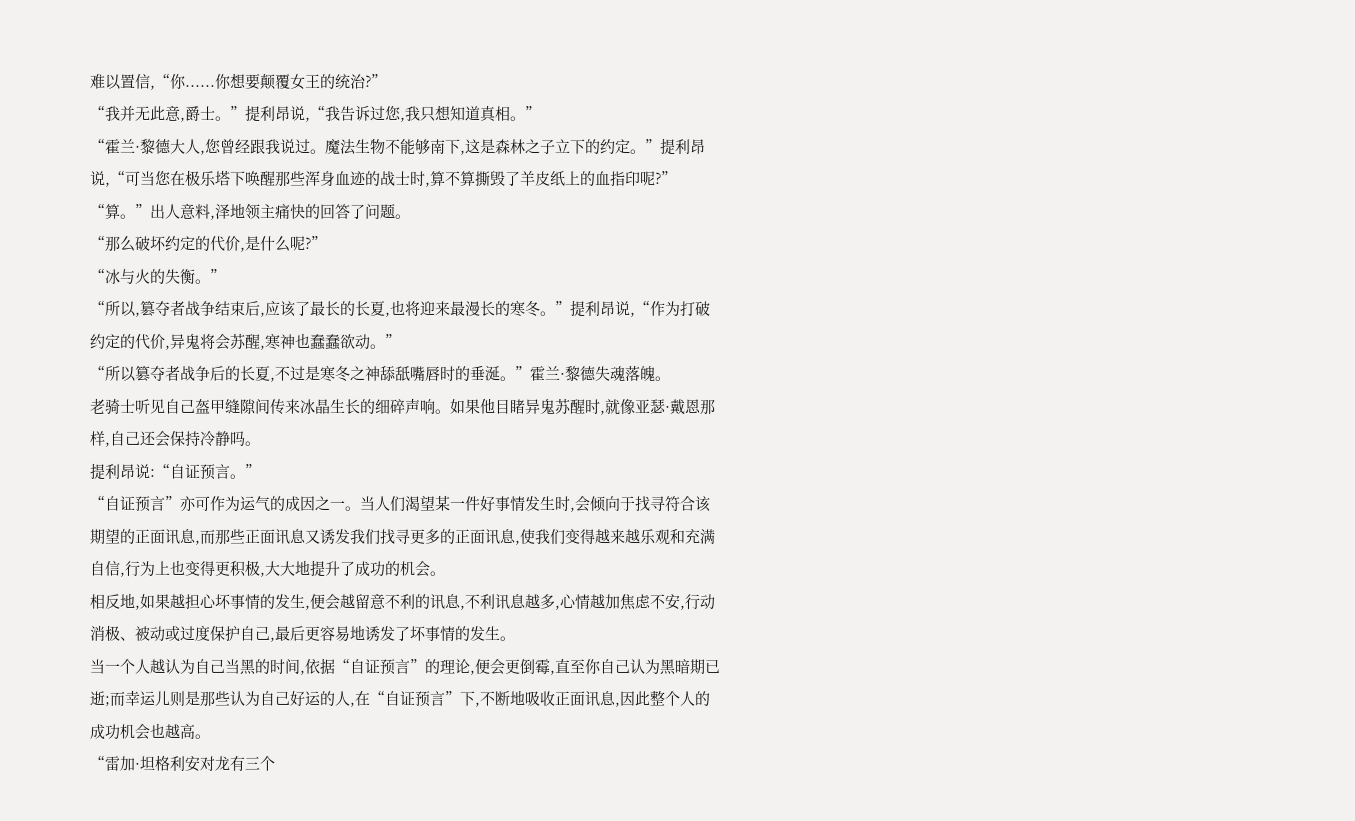难以置信,“你......你想要颠覆女王的统治?”
“我并无此意,爵士。”提利昂说,“我告诉过您,我只想知道真相。”
“霍兰·黎德大人,您曾经跟我说过。魔法生物不能够南下,这是森林之子立下的约定。”提利昂说,“可当您在极乐塔下唤醒那些浑身血迹的战士时,算不算撕毁了羊皮纸上的血指印呢?”
“算。”出人意料,泽地领主痛快的回答了问题。
“那么破坏约定的代价,是什么呢?”
“冰与火的失衡。”
“所以,篡夺者战争结束后,应该了最长的长夏,也将迎来最漫长的寒冬。”提利昂说,“作为打破约定的代价,异鬼将会苏醒,寒神也蠢蠢欲动。”
“所以篡夺者战争后的长夏,不过是寒冬之神舔舐嘴唇时的垂涎。”霍兰·黎德失魂落魄。
老骑士听见自己盔甲缝隙间传来冰晶生长的细碎声响。如果他目睹异鬼苏醒时,就像亚瑟·戴恩那样,自己还会保持冷静吗。
提利昂说:“自证预言。”
“自证预言”亦可作为运气的成因之一。当人们渴望某一件好事情发生时,会倾向于找寻符合该期望的正面讯息,而那些正面讯息又诱发我们找寻更多的正面讯息,使我们变得越来越乐观和充满自信,行为上也变得更积极,大大地提升了成功的机会。
相反地,如果越担心坏事情的发生,便会越留意不利的讯息,不利讯息越多,心情越加焦虑不安,行动消极、被动或过度保护自己,最后更容易地诱发了坏事情的发生。
当一个人越认为自己当黑的时间,依据“自证预言”的理论,便会更倒霉,直至你自己认为黑暗期已逝;而幸运儿则是那些认为自己好运的人,在“自证预言”下,不断地吸收正面讯息,因此整个人的成功机会也越高。
“雷加·坦格利安对龙有三个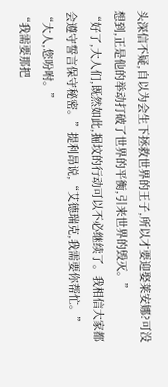头深信不疑,自以为会生下拯救世界的王子,所以才要迎娶莱安娜?可没想到,正是他的举动打破了世界的平衡,引来世界的毁灭。”
“好了,大人们,既然如此,掘坟的行动可以不必继续了。我相信大家都会遵守誓言保守秘密。”提利昂说,“艾德瑞克,我需要你帮忙。”
“大人,您吩咐。”
“我需要那把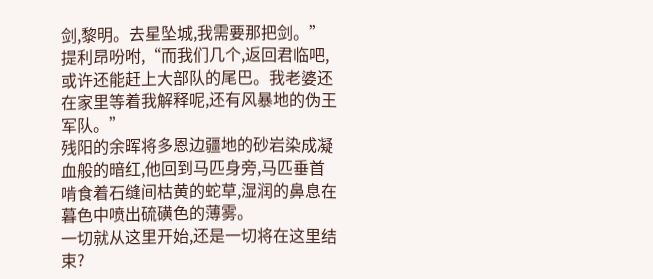剑,黎明。去星坠城,我需要那把剑。”提利昂吩咐,“而我们几个,返回君临吧,或许还能赶上大部队的尾巴。我老婆还在家里等着我解释呢,还有风暴地的伪王军队。”
残阳的余晖将多恩边疆地的砂岩染成凝血般的暗红,他回到马匹身旁,马匹垂首啃食着石缝间枯黄的蛇草,湿润的鼻息在暮色中喷出硫磺色的薄雾。
一切就从这里开始,还是一切将在这里结束?